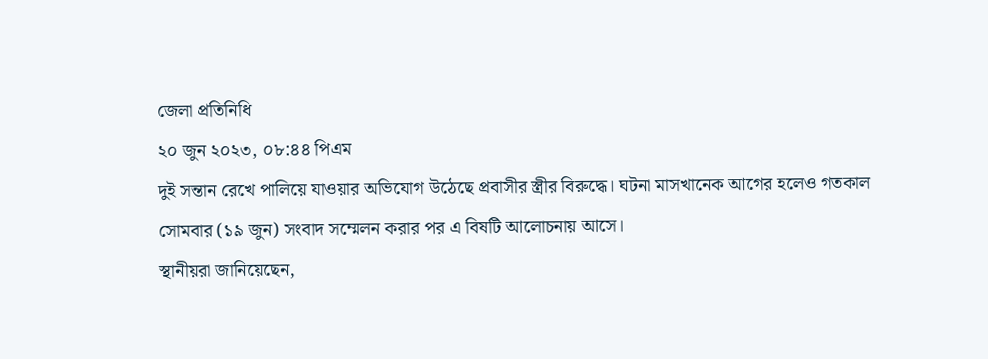জেলা প্রতিনিধি
২০ জুন ২০২৩, ০৮:৪৪ পিএম
দুই সন্তান রেখে পালিয়ে যাওয়ার অভিযোগ উঠেছে প্রবাসীর স্ত্রীর বিরুদ্ধে। ঘটনা মাসখানেক আগের হলেও গতকাল সোমবার (১৯ জুন) সংবাদ সম্মেলন করার পর এ বিষটি আলোচনায় আসে।
স্থানীয়রা জানিয়েছেন,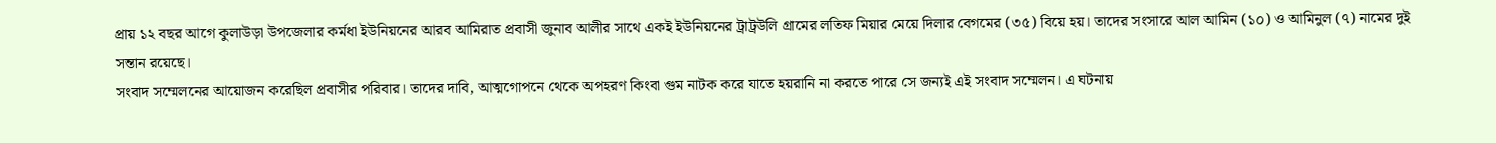প্রায় ১২ বছর আগে কুলাউড়া উপজেলার কর্মধা ইউনিয়নের আরব আমিরাত প্রবাসী জুনাব আলীর সাথে একই ইউনিয়নের ট্রাট্রউলি গ্রামের লতিফ মিয়ার মেয়ে দিলার বেগমের (৩৫) বিয়ে হয়। তাদের সংসারে আল আমিন (১০) ও আমিনুল (৭) নামের দুই সন্তান রয়েছে।
সংবাদ সম্মেলনের আয়োজন করেছিল প্রবাসীর পরিবার। তাদের দাবি, আত্মগোপনে থেকে অপহরণ কিংবা গুম নাটক করে যাতে হয়রানি না করতে পারে সে জন্যই এই সংবাদ সম্মেলন। এ ঘটনায়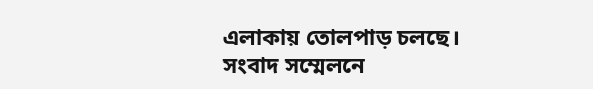এলাকায় তোলপাড় চলছে।
সংবাদ সম্মেলনে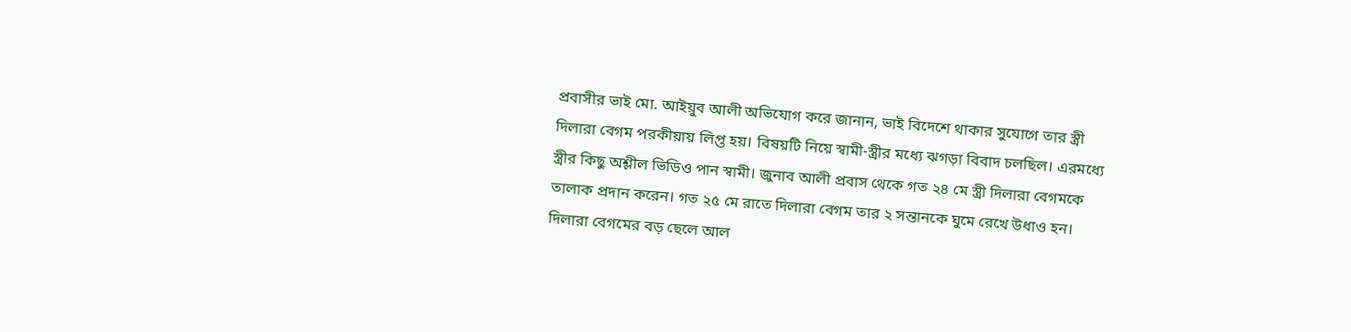প্রবাসীর ভাই মো. আইয়ুব আলী অভিযোগ করে জানান, ভাই বিদেশে থাকার সুযোগে তার স্ত্রী দিলারা বেগম পরকীয়ায় লিপ্ত হয়। বিষয়টি নিয়ে স্বামী-স্ত্রীর মধ্যে ঝগড়া বিবাদ চলছিল। এরমধ্যে স্ত্রীর কিছু অশ্লীল ভিডিও পান স্বামী। জুনাব আলী প্রবাস থেকে গত ২৪ মে স্ত্রী দিলারা বেগমকে তালাক প্রদান করেন। গত ২৫ মে রাতে দিলারা বেগম তার ২ সন্তানকে ঘুমে রেখে উধাও হন।
দিলারা বেগমের বড় ছেলে আল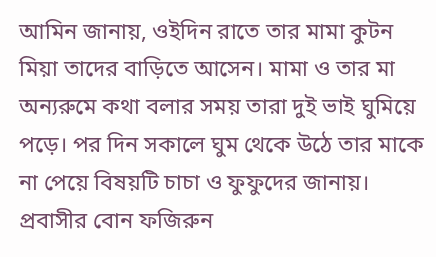আমিন জানায়, ওইদিন রাতে তার মামা কুটন মিয়া তাদের বাড়িতে আসেন। মামা ও তার মা অন্যরুমে কথা বলার সময় তারা দুই ভাই ঘুমিয়ে পড়ে। পর দিন সকালে ঘুম থেকে উঠে তার মাকে না পেয়ে বিষয়টি চাচা ও ফুফুদের জানায়।
প্রবাসীর বোন ফজিরুন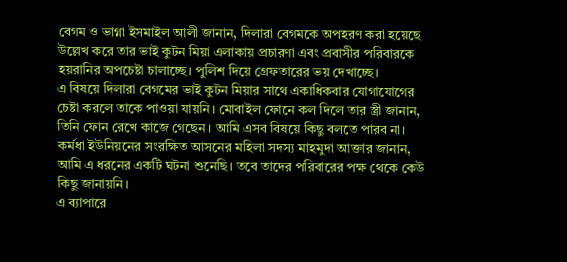বেগম ও ভাগ্না ইসমাইল আলী জানান, দিলারা বেগমকে অপহরণ করা হয়েছে উল্লেখ করে তার ভাই কুটন মিয়া এলাকায় প্রচারণা এবং প্রবাসীর পরিবারকে হয়রানির অপচেষ্টা চালাচ্ছে। পুলিশ দিয়ে গ্রেফতারের ভয় দেখাচ্ছে।
এ বিষয়ে দিলারা বেগমের ভাই কুটন মিয়ার সাথে একাধিকবার যোগাযোগের চেষ্টা করলে তাকে পাওয়া যায়নি। মোবাইল ফোনে কল দিলে তার স্ত্রী জানান, তিনি ফোন রেখে কাজে গেছেন। আমি এসব বিষয়ে কিছু বলতে পারব না।
কর্মধা ইউনিয়নের সংরক্ষিত আসনের মহিলা সদস্য মাহমুদা আক্তার জানান, আমি এ ধরনের একটি ঘটনা শুনেছি। তবে তাদের পরিবারের পক্ষ থেকে কেউ কিছু জানায়নি।
এ ব্যাপারে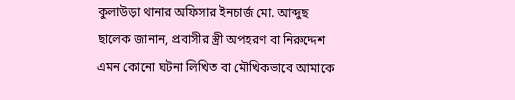কুলাউড়া থানার অফিসার ইনচার্জ মো. আব্দুছ ছালেক জানান, প্রবাসীর স্ত্রী অপহরণ বা নিরুদ্দেশ এমন কোনো ঘটনা লিখিত বা মৌখিকভাবে আমাকে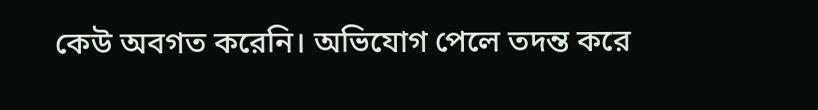কেউ অবগত করেনি। অভিযোগ পেলে তদন্ত করে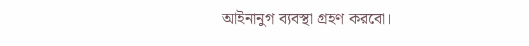আইনানুগ ব্যবস্থা গ্রহণ করবো।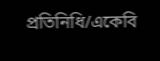প্রতিনিধি/একেবি